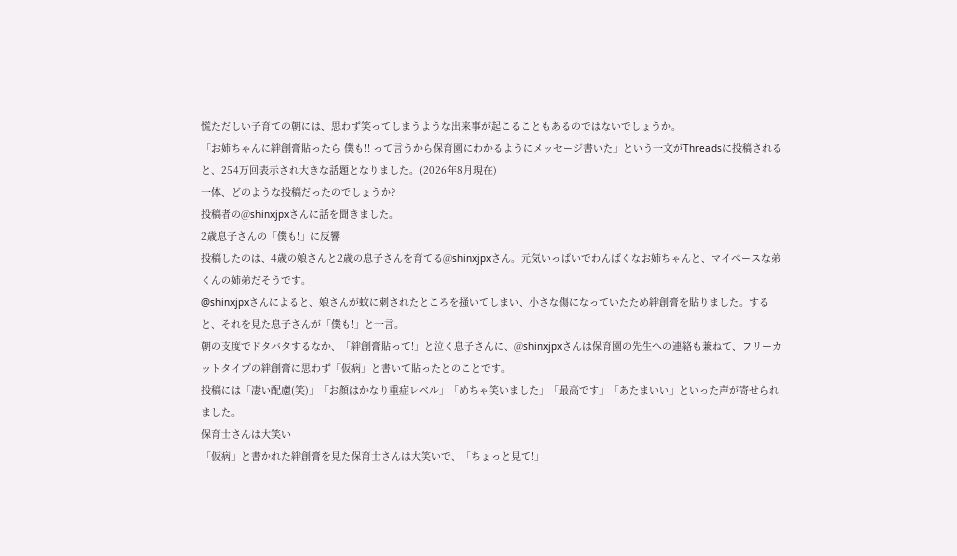慌ただしい子育ての朝には、思わず笑ってしまうような出来事が起こることもあるのではないでしょうか。
「お姉ちゃんに絆創膏貼ったら 僕も!! って言うから保育園にわかるようにメッセージ書いた」という一文がThreadsに投稿されると、254万回表示され大きな話題となりました。(2026年8月現在)
一体、どのような投稿だったのでしょうか?
投稿者の@shinxjpxさんに話を聞きました。
2歳息子さんの「僕も!」に反響
投稿したのは、4歳の娘さんと2歳の息子さんを育てる@shinxjpxさん。元気いっぱいでわんぱくなお姉ちゃんと、マイペースな弟くんの姉弟だそうです。
@shinxjpxさんによると、娘さんが蚊に刺されたところを掻いてしまい、小さな傷になっていたため絆創膏を貼りました。すると、それを見た息子さんが「僕も!」と一言。
朝の支度でドタバタするなか、「絆創膏貼って!」と泣く息子さんに、@shinxjpxさんは保育園の先生への連絡も兼ねて、フリーカットタイプの絆創膏に思わず「仮病」と書いて貼ったとのことです。
投稿には「凄い配慮(笑)」「お顔はかなり重症レベル」「めちゃ笑いました」「最高です」「あたまいい」といった声が寄せられました。
保育士さんは大笑い
「仮病」と書かれた絆創膏を見た保育士さんは大笑いで、「ちょっと見て!」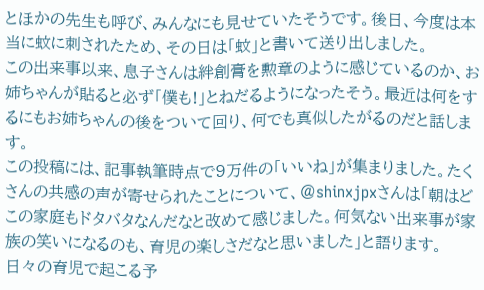とほかの先生も呼び、みんなにも見せていたそうです。後日、今度は本当に蚊に刺されたため、その日は「蚊」と書いて送り出しました。
この出来事以来、息子さんは絆創膏を勲章のように感じているのか、お姉ちゃんが貼ると必ず「僕も!」とねだるようになったそう。最近は何をするにもお姉ちゃんの後をついて回り、何でも真似したがるのだと話します。
この投稿には、記事執筆時点で9万件の「いいね」が集まりました。たくさんの共感の声が寄せられたことについて、@shinxjpxさんは「朝はどこの家庭もドタバタなんだなと改めて感じました。何気ない出来事が家族の笑いになるのも、育児の楽しさだなと思いました」と語ります。
日々の育児で起こる予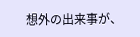想外の出来事が、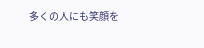多くの人にも笑顔を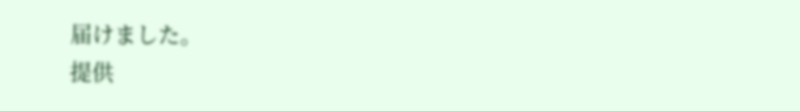届けました。
提供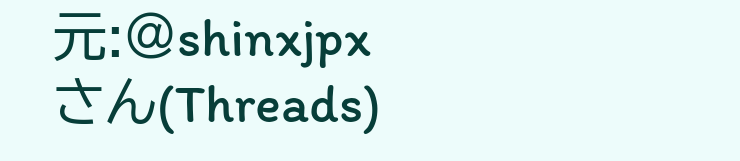元:@shinxjpxさん(Threads)